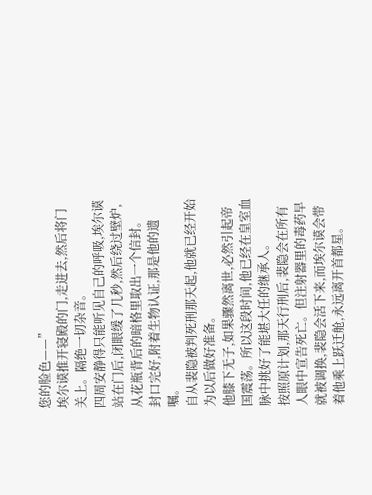您的脸色——”
埃尔谟推开寝殿的门,走进去,然后将门关上。隔绝一切杂音。
四周安静得只能听见自己的呼吸,埃尔谟站在门后,闭眼缓了几秒,然后绕过壁炉,从花瓶背后的暗格里取出一个信封。
封口完好,附着生物认证,那是他的遗嘱。
自从裴隐被判死刑那天起,他就已经开始为以后做好准备。
他膝下无子,如果骤然离世,必然引起帝国震荡。所以这段时间,他已经在皇室血脉中挑好了能堪大任的继承人。
按照原计划,那天行刑后,裴隐会在所有人眼中宣告死亡。但注射器里的毒药早就被调换,裴隐会活下来,而埃尔谟会带着他乘上跃迁舱,永远离开首都星。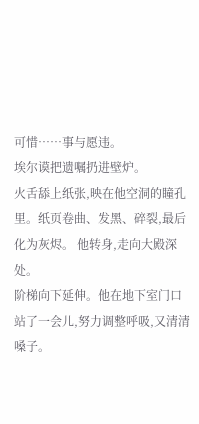可惜……事与愿违。
埃尔谟把遗嘱扔进壁炉。
火舌舔上纸张,映在他空洞的瞳孔里。纸页卷曲、发黑、碎裂,最后化为灰烬。 他转身,走向大殿深处。
阶梯向下延伸。他在地下室门口站了一会儿,努力调整呼吸,又清清嗓子。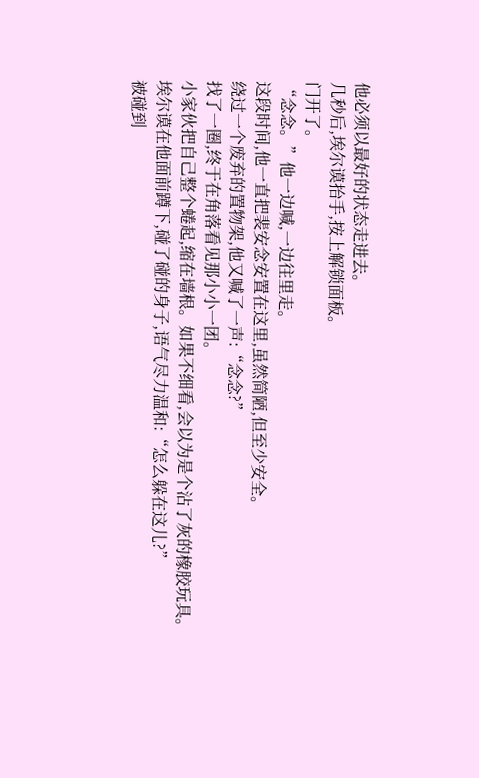他必须以最好的状态走进去。
几秒后,埃尔谟抬手,按上解锁面板。
门开了。
“念念。”他一边喊,一边往里走。
这段时间,他一直把裴安念安置在这里,虽然简陋,但至少安全。
绕过一个废弃的置物架,他又喊了一声:“念念?”
找了一圈,终于在角落看见那小小一团。
小家伙把自己整个蜷起,缩在墙根。如果不细看,会以为是个沾了灰的橡胶玩具。
埃尔谟在他面前蹲下,碰了碰的身子,语气尽力温和:“怎么躲在这儿?”
被碰到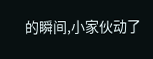的瞬间,小家伙动了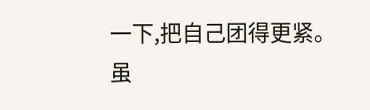一下,把自己团得更紧。
虽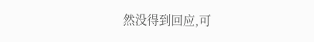然没得到回应,可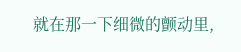就在那一下细微的颤动里,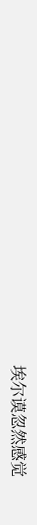埃尔谟忽然感觉